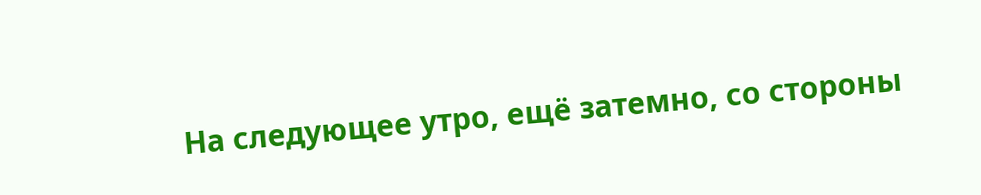На следующее утро, ещё затемно, со стороны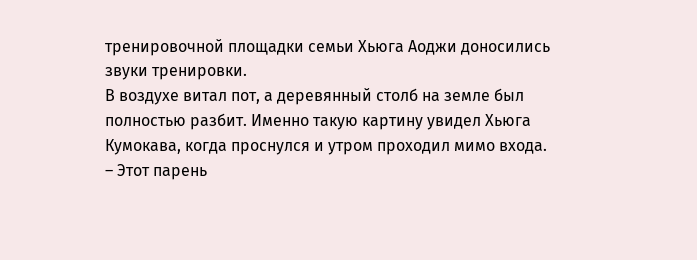тренировочной площадки семьи Хьюга Аоджи доносились звуки тренировки.
В воздухе витал пот, а деревянный столб на земле был полностью разбит. Именно такую картину увидел Хьюга Кумокава, когда проснулся и утром проходил мимо входа.
– Этот парень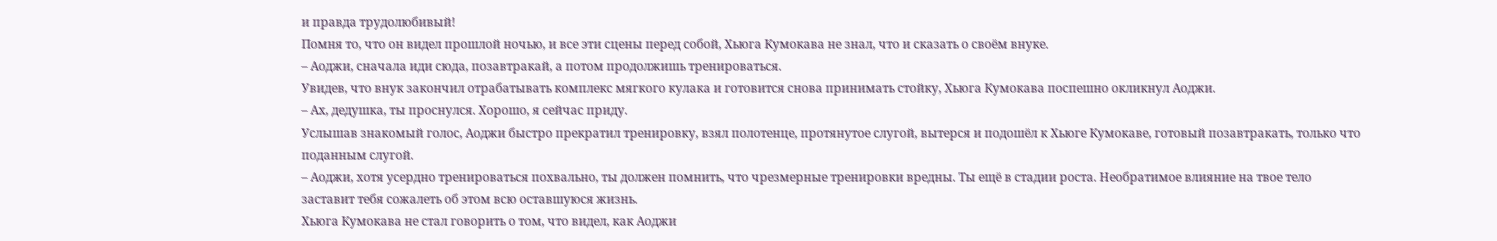и правда трудолюбивый!
Помня то, что он видел прошлой ночью, и все эти сцены перед собой, Хьюга Кумокава не знал, что и сказать о своём внуке.
– Аоджи, сначала иди сюда, позавтракай, а потом продолжишь тренироваться.
Увидев, что внук закончил отрабатывать комплекс мягкого кулака и готовится снова принимать стойку, Хьюга Кумокава поспешно окликнул Аоджи.
– Ах, дедушка, ты проснулся. Хорошо, я сейчас приду.
Услышав знакомый голос, Аоджи быстро прекратил тренировку, взял полотенце, протянутое слугой, вытерся и подошёл к Хьюге Кумокаве, готовый позавтракать, только что поданным слугой.
– Аоджи, хотя усердно тренироваться похвально, ты должен помнить, что чрезмерные тренировки вредны. Ты ещё в стадии роста. Необратимое влияние на твое тело заставит тебя сожалеть об этом всю оставшуюся жизнь.
Хьюга Кумокава не стал говорить о том, что видел, как Аоджи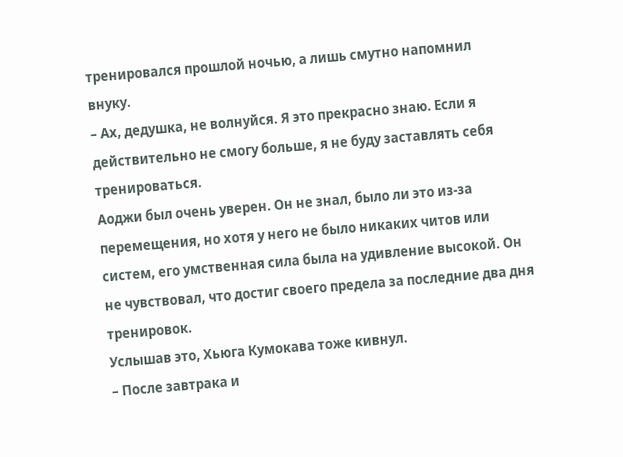тренировался прошлой ночью, а лишь смутно напомнил внуку.
– Ах, дедушка, не волнуйся. Я это прекрасно знаю. Если я действительно не смогу больше, я не буду заставлять себя тренироваться.
Аоджи был очень уверен. Он не знал, было ли это из-за перемещения, но хотя у него не было никаких читов или систем, его умственная сила была на удивление высокой. Он не чувствовал, что достиг своего предела за последние два дня тренировок.
Услышав это, Хьюга Кумокава тоже кивнул.
– После завтрака и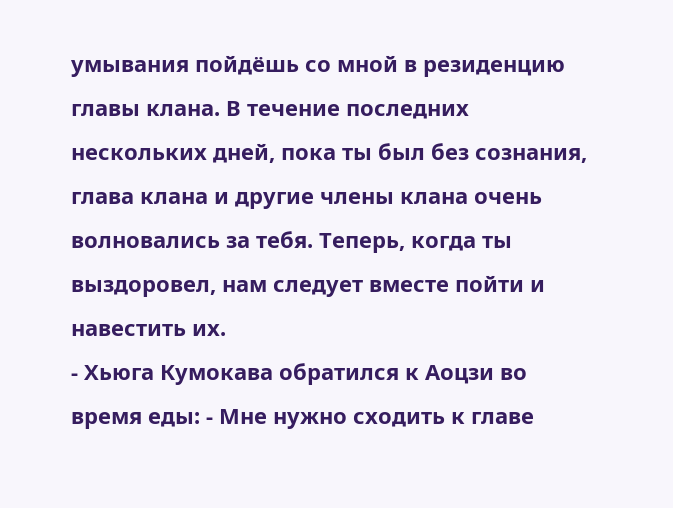умывания пойдёшь со мной в резиденцию главы клана. В течение последних нескольких дней, пока ты был без сознания, глава клана и другие члены клана очень волновались за тебя. Теперь, когда ты выздоровел, нам следует вместе пойти и навестить их.
- Хьюга Кумокава обратился к Аоцзи во время еды: - Мне нужно сходить к главе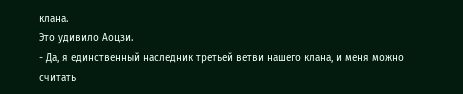клана.
Это удивило Аоцзи.
- Да, я единственный наследник третьей ветви нашего клана, и меня можно считать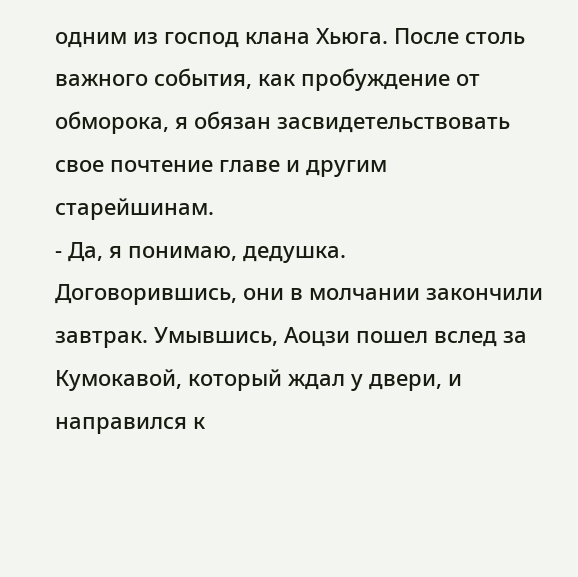одним из господ клана Хьюга. После столь важного события, как пробуждение от обморока, я обязан засвидетельствовать свое почтение главе и другим старейшинам.
- Да, я понимаю, дедушка.
Договорившись, они в молчании закончили завтрак. Умывшись, Аоцзи пошел вслед за Кумокавой, который ждал у двери, и направился к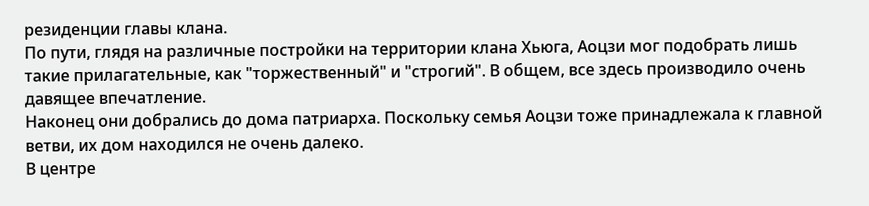резиденции главы клана.
По пути, глядя на различные постройки на территории клана Хьюга, Аоцзи мог подобрать лишь такие прилагательные, как "торжественный" и "строгий". В общем, все здесь производило очень давящее впечатление.
Наконец они добрались до дома патриарха. Поскольку семья Аоцзи тоже принадлежала к главной ветви, их дом находился не очень далеко.
В центре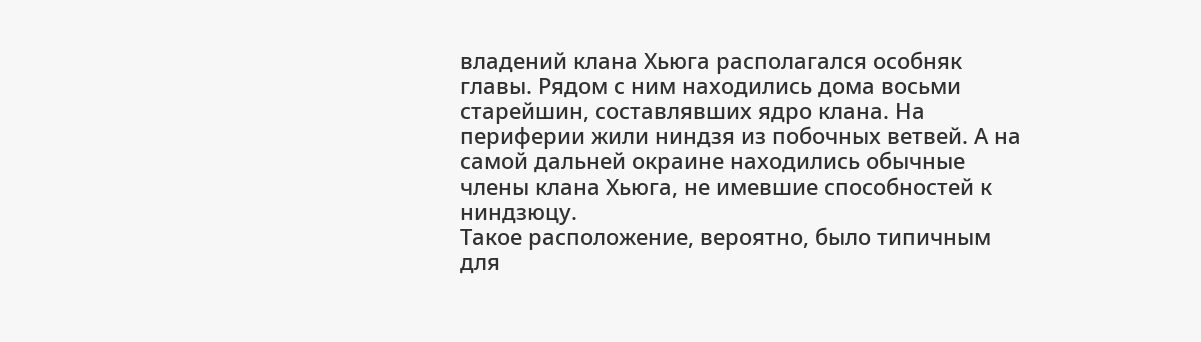владений клана Хьюга располагался особняк главы. Рядом с ним находились дома восьми старейшин, составлявших ядро клана. На периферии жили ниндзя из побочных ветвей. А на самой дальней окраине находились обычные члены клана Хьюга, не имевшие способностей к ниндзюцу.
Такое расположение, вероятно, было типичным для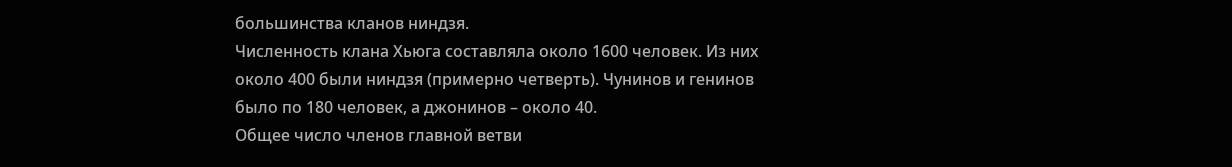большинства кланов ниндзя.
Численность клана Хьюга составляла около 1600 человек. Из них около 400 были ниндзя (примерно четверть). Чунинов и генинов было по 180 человек, а джонинов – около 40.
Общее число членов главной ветви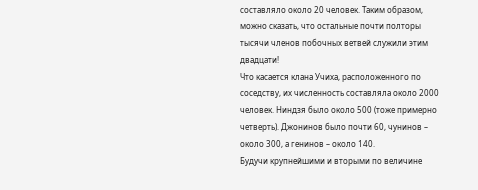составляло около 20 человек. Таким образом, можно сказать, что остальные почти полторы тысячи членов побочных ветвей служили этим двадцати!
Что касается клана Учиха, расположенного по соседству, их численность составляла около 2000 человек. Ниндзя было около 500 (тоже примерно четверть). Джонинов было почти 60, чунинов – около 300, а генинов – около 140.
Будучи крупнейшими и вторыми по величине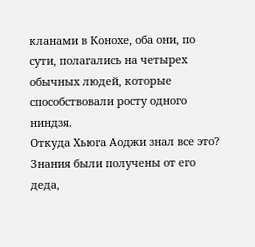кланами в Конохе, оба они, по сути, полагались на четырех обычных людей, которые способствовали росту одного ниндзя.
Откуда Хьюга Аоджи знал все это? Знания были получены от его деда,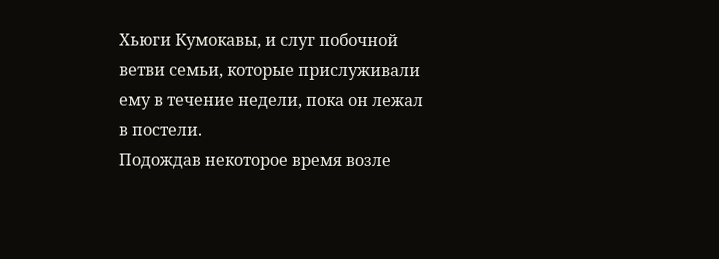Хьюги Кумокавы, и слуг побочной ветви семьи, которые прислуживали ему в течение недели, пока он лежал в постели.
Подождав некоторое время возле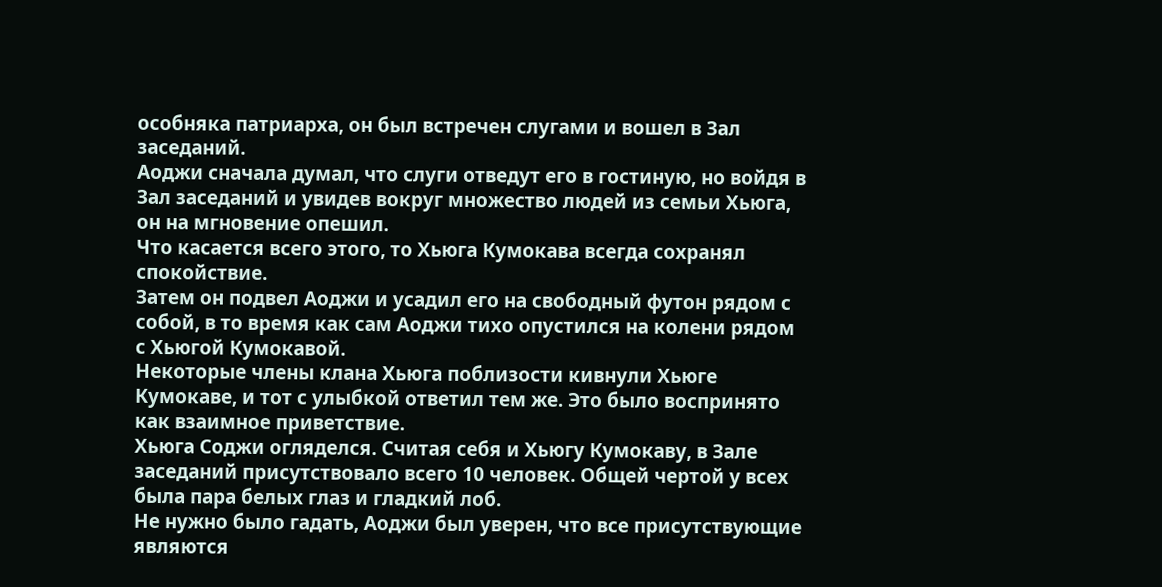особняка патриарха, он был встречен слугами и вошел в Зал заседаний.
Аоджи сначала думал, что слуги отведут его в гостиную, но войдя в Зал заседаний и увидев вокруг множество людей из семьи Хьюга, он на мгновение опешил.
Что касается всего этого, то Хьюга Кумокава всегда сохранял спокойствие.
Затем он подвел Аоджи и усадил его на свободный футон рядом с собой, в то время как сам Аоджи тихо опустился на колени рядом с Хьюгой Кумокавой.
Некоторые члены клана Хьюга поблизости кивнули Хьюге Кумокаве, и тот с улыбкой ответил тем же. Это было воспринято как взаимное приветствие.
Хьюга Соджи огляделся. Считая себя и Хьюгу Кумокаву, в Зале заседаний присутствовало всего 10 человек. Общей чертой у всех была пара белых глаз и гладкий лоб.
Не нужно было гадать, Аоджи был уверен, что все присутствующие являются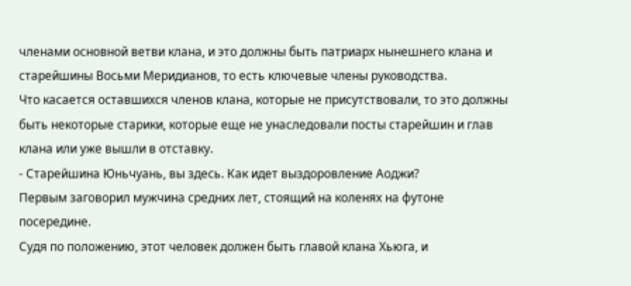членами основной ветви клана, и это должны быть патриарх нынешнего клана и старейшины Восьми Меридианов, то есть ключевые члены руководства.
Что касается оставшихся членов клана, которые не присутствовали, то это должны быть некоторые старики, которые еще не унаследовали посты старейшин и глав клана или уже вышли в отставку.
- Старейшина Юньчуань, вы здесь. Как идет выздоровление Аоджи?
Первым заговорил мужчина средних лет, стоящий на коленях на футоне посередине.
Судя по положению, этот человек должен быть главой клана Хьюга, и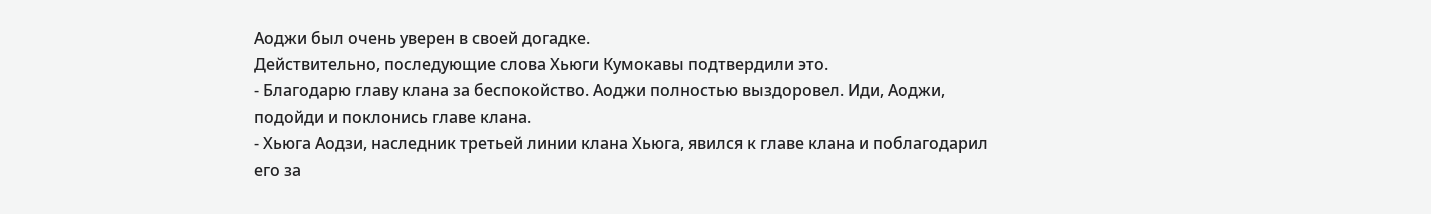Аоджи был очень уверен в своей догадке.
Действительно, последующие слова Хьюги Кумокавы подтвердили это.
- Благодарю главу клана за беспокойство. Аоджи полностью выздоровел. Иди, Аоджи, подойди и поклонись главе клана.
- Хьюга Аодзи, наследник третьей линии клана Хьюга, явился к главе клана и поблагодарил его за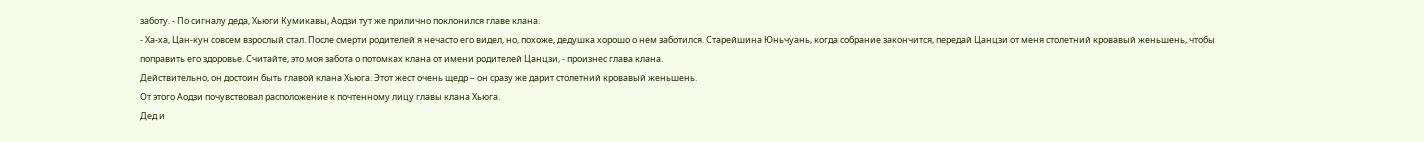заботу. - По сигналу деда, Хьюги Кумикавы, Аодзи тут же прилично поклонился главе клана.
- Ха-ха, Цан-кун совсем взрослый стал. После смерти родителей я нечасто его видел, но, похоже, дедушка хорошо о нем заботился. Старейшина Юньчуань, когда собрание закончится, передай Цанцзи от меня столетний кровавый женьшень, чтобы поправить его здоровье. Считайте, это моя забота о потомках клана от имени родителей Цанцзи, - произнес глава клана.
Действительно, он достоин быть главой клана Хьюга. Этот жест очень щедр – он сразу же дарит столетний кровавый женьшень.
От этого Аодзи почувствовал расположение к почтенному лицу главы клана Хьюга.
Дед и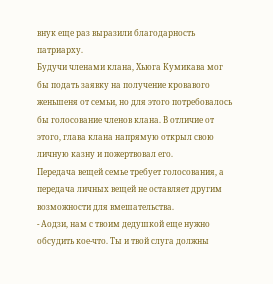внук еще раз выразили благодарность патриарху.
Будучи членами клана, Хьюга Кумикава мог бы подать заявку на получение кровавого женьшеня от семьи, но для этого потребовалось бы голосование членов клана. В отличие от этого, глава клана напрямую открыл свою личную казну и пожертвовал его.
Передача вещей семье требует голосования, а передача личных вещей не оставляет другим возможности для вмешательства.
- Аодзи, нам с твоим дедушкой еще нужно обсудить кое-что. Ты и твой слуга должны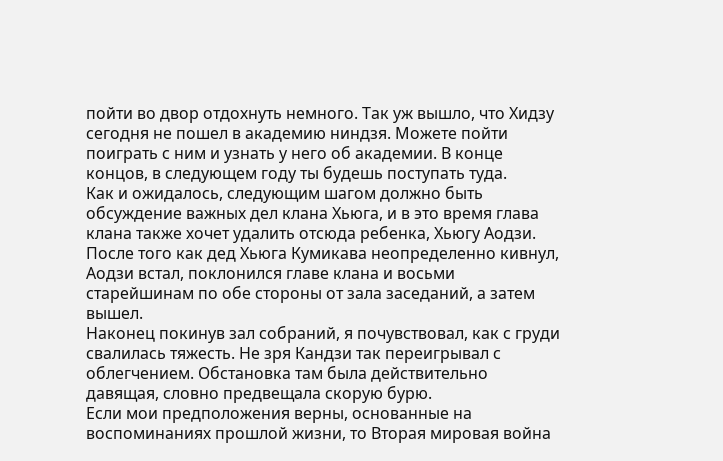пойти во двор отдохнуть немного. Так уж вышло, что Хидзу сегодня не пошел в академию ниндзя. Можете пойти поиграть с ним и узнать у него об академии. В конце концов, в следующем году ты будешь поступать туда.
Как и ожидалось, следующим шагом должно быть обсуждение важных дел клана Хьюга, и в это время глава клана также хочет удалить отсюда ребенка, Хьюгу Аодзи.
После того как дед Хьюга Кумикава неопределенно кивнул, Аодзи встал, поклонился главе клана и восьми старейшинам по обе стороны от зала заседаний, а затем вышел.
Наконец покинув зал собраний, я почувствовал, как с груди свалилась тяжесть. Не зря Кандзи так переигрывал с облегчением. Обстановка там была действительно давящая, словно предвещала скорую бурю.
Если мои предположения верны, основанные на воспоминаниях прошлой жизни, то Вторая мировая война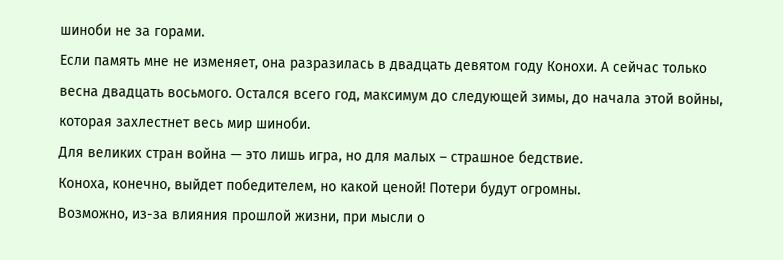шиноби не за горами.
Если память мне не изменяет, она разразилась в двадцать девятом году Конохи. А сейчас только весна двадцать восьмого. Остался всего год, максимум до следующей зимы, до начала этой войны, которая захлестнет весь мир шиноби.
Для великих стран война — это лишь игра, но для малых – страшное бедствие.
Коноха, конечно, выйдет победителем, но какой ценой! Потери будут огромны.
Возможно, из-за влияния прошлой жизни, при мысли о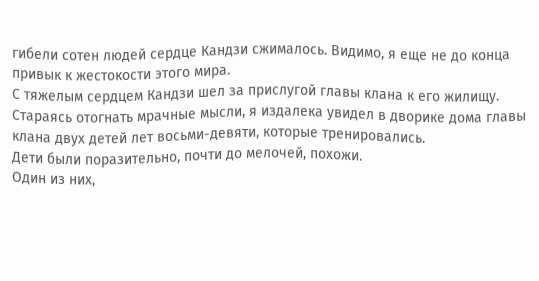гибели сотен людей сердце Кандзи сжималось. Видимо, я еще не до конца привык к жестокости этого мира.
С тяжелым сердцем Кандзи шел за прислугой главы клана к его жилищу.
Стараясь отогнать мрачные мысли, я издалека увидел в дворике дома главы клана двух детей лет восьми-девяти, которые тренировались.
Дети были поразительно, почти до мелочей, похожи.
Один из них,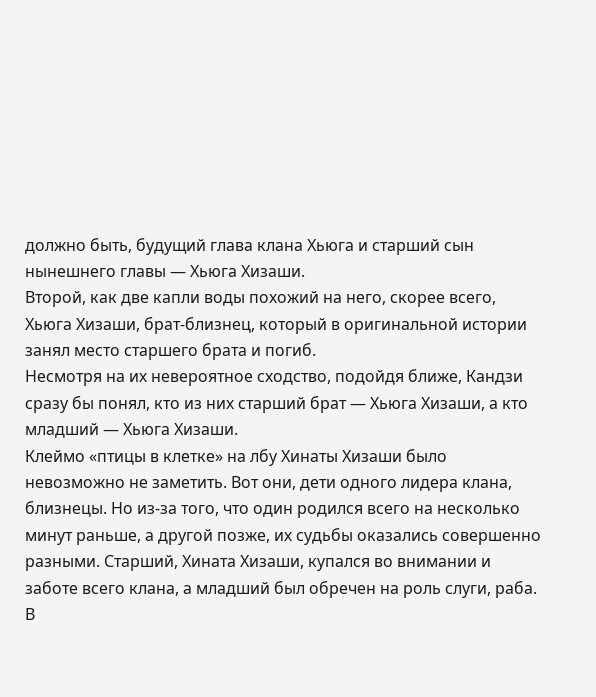должно быть, будущий глава клана Хьюга и старший сын нынешнего главы — Хьюга Хизаши.
Второй, как две капли воды похожий на него, скорее всего, Хьюга Хизаши, брат-близнец, который в оригинальной истории занял место старшего брата и погиб.
Несмотря на их невероятное сходство, подойдя ближе, Кандзи сразу бы понял, кто из них старший брат — Хьюга Хизаши, а кто младший — Хьюга Хизаши.
Клеймо «птицы в клетке» на лбу Хинаты Хизаши было невозможно не заметить. Вот они, дети одного лидера клана, близнецы. Но из-за того, что один родился всего на несколько минут раньше, а другой позже, их судьбы оказались совершенно разными. Старший, Хината Хизаши, купался во внимании и заботе всего клана, а младший был обречен на роль слуги, раба. В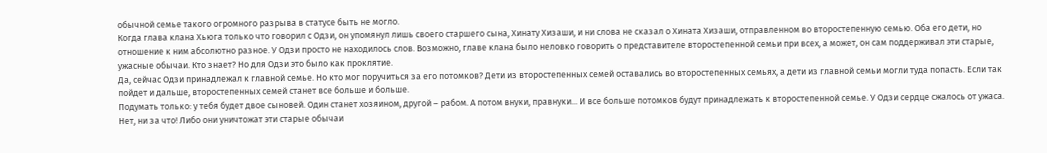обычной семье такого огромного разрыва в статусе быть не могло.
Когда глава клана Хьюга только что говорил с Одзи, он упомянул лишь своего старшего сына, Хинату Хизаши, и ни слова не сказал о Хината Хизаши, отправленном во второстепенную семью. Оба его дети, но отношение к ним абсолютно разное. У Одзи просто не находилось слов. Возможно, главе клана было неловко говорить о представителе второстепенной семьи при всех, а может, он сам поддерживал эти старые, ужасные обычаи. Кто знает? Но для Одзи это было как проклятие.
Да, сейчас Одзи принадлежал к главной семье. Но кто мог поручиться за его потомков? Дети из второстепенных семей оставались во второстепенных семьях, а дети из главной семьи могли туда попасть. Если так пойдет и дальше, второстепенных семей станет все больше и больше.
Подумать только: у тебя будет двое сыновей. Один станет хозяином, другой – рабом. А потом внуки, правнуки... И все больше потомков будут принадлежать к второстепенной семье. У Одзи сердце сжалось от ужаса.
Нет, ни за что! Либо они уничтожат эти старые обычаи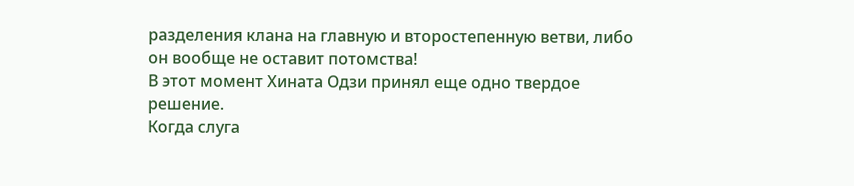разделения клана на главную и второстепенную ветви, либо он вообще не оставит потомства!
В этот момент Хината Одзи принял еще одно твердое решение.
Когда слуга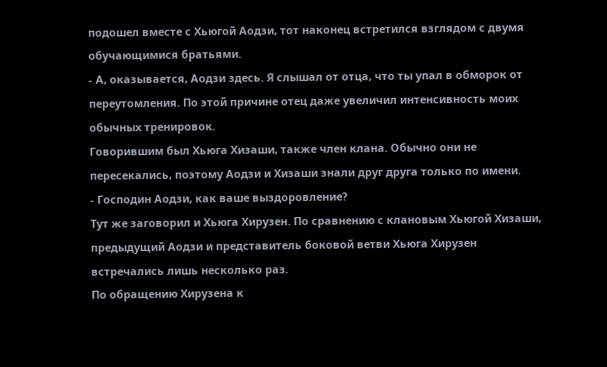подошел вместе с Хьюгой Аодзи, тот наконец встретился взглядом с двумя обучающимися братьями.
- А, оказывается, Аодзи здесь. Я слышал от отца, что ты упал в обморок от переутомления. По этой причине отец даже увеличил интенсивность моих обычных тренировок.
Говорившим был Хьюга Хизаши, также член клана. Обычно они не пересекались, поэтому Аодзи и Хизаши знали друг друга только по имени.
- Господин Аодзи, как ваше выздоровление?
Тут же заговорил и Хьюга Хирузен. По сравнению с клановым Хьюгой Хизаши, предыдущий Аодзи и представитель боковой ветви Хьюга Хирузен встречались лишь несколько раз.
По обращению Хирузена к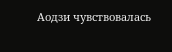Аодзи чувствовалась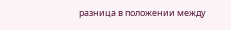разница в положении между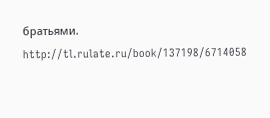братьями.
http://tl.rulate.ru/book/137198/6714058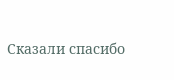Сказали спасибо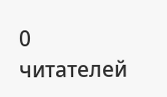0 читателей